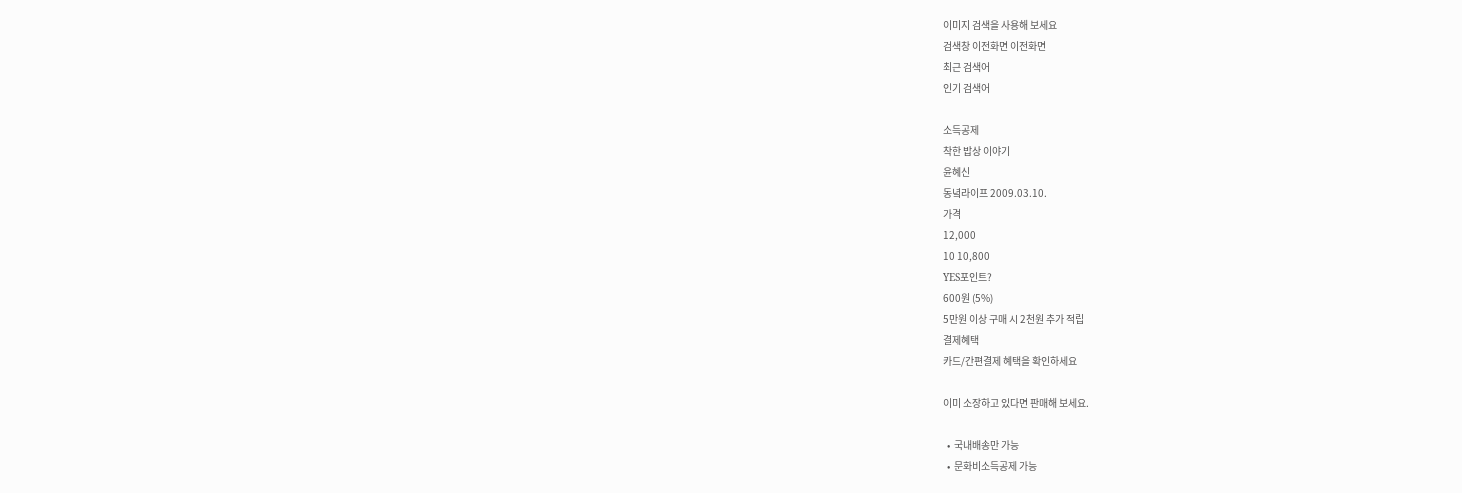이미지 검색을 사용해 보세요
검색창 이전화면 이전화면
최근 검색어
인기 검색어

소득공제
착한 밥상 이야기
윤혜신
동녘라이프 2009.03.10.
가격
12,000
10 10,800
YES포인트?
600원 (5%)
5만원 이상 구매 시 2천원 추가 적립
결제혜택
카드/간편결제 혜택을 확인하세요

이미 소장하고 있다면 판매해 보세요.

  •  국내배송만 가능
  •  문화비소득공제 가능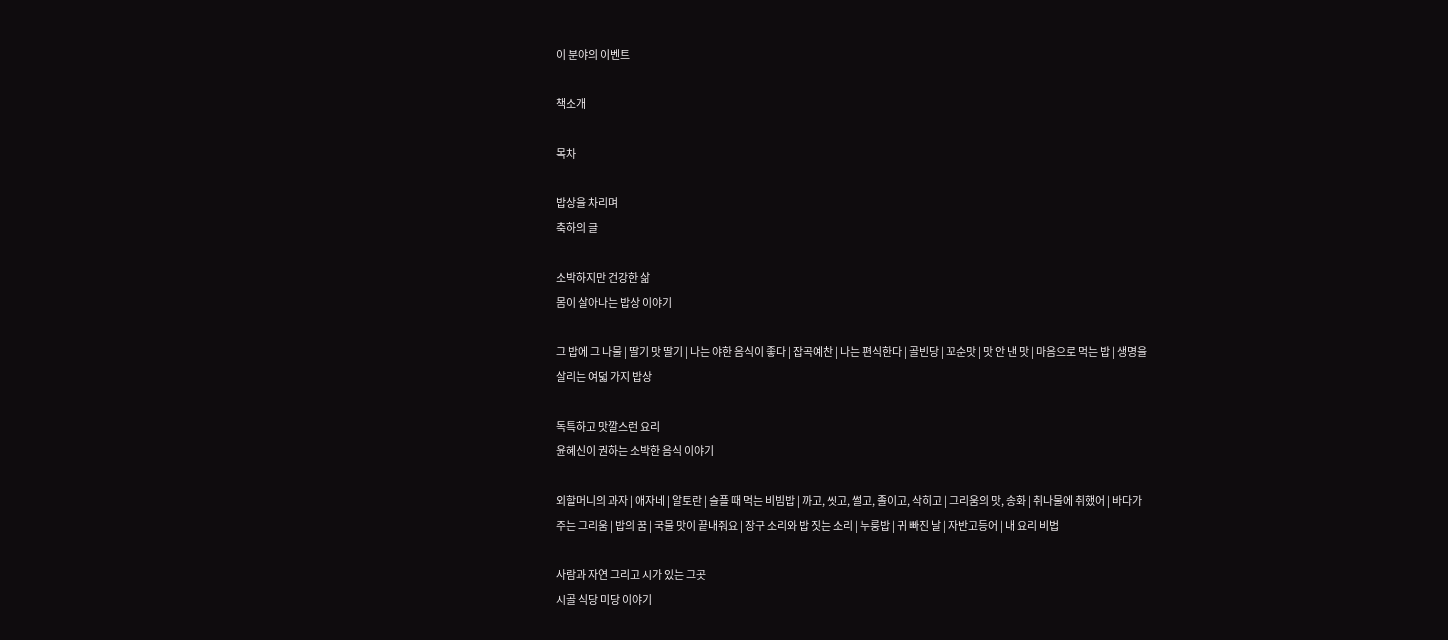이 분야의 이벤트

책소개

목차

밥상을 차리며
축하의 글

소박하지만 건강한 삶
몸이 살아나는 밥상 이야기

그 밥에 그 나물 | 딸기 맛 딸기 | 나는 야한 음식이 좋다 | 잡곡예찬 | 나는 편식한다 | 골빈당 | 꼬순맛 | 맛 안 낸 맛 | 마음으로 먹는 밥 | 생명을 살리는 여덟 가지 밥상

독특하고 맛깔스런 요리
윤혜신이 권하는 소박한 음식 이야기

외할머니의 과자 | 애자네 | 알토란 | 슬플 때 먹는 비빔밥 | 까고, 씻고, 썰고, 졸이고, 삭히고 | 그리움의 맛, 송화 | 취나물에 취했어 | 바다가 주는 그리움 | 밥의 꿈 | 국물 맛이 끝내줘요 | 장구 소리와 밥 짓는 소리 | 누룽밥 | 귀 빠진 날 | 자반고등어 | 내 요리 비법

사람과 자연 그리고 시가 있는 그곳
시골 식당 미당 이야기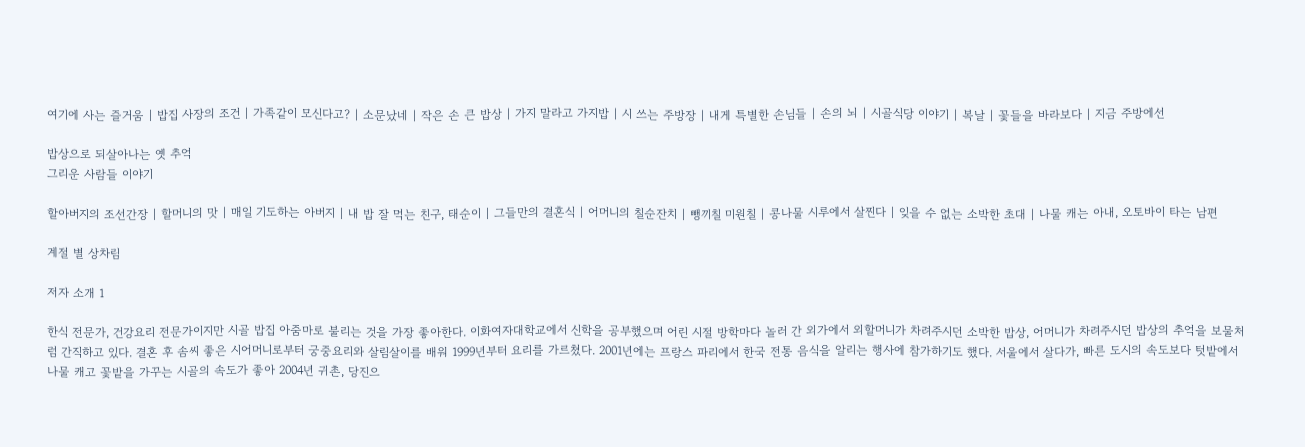여기에 사는 즐거움 | 밥집 사장의 조건 | 가족같이 모신다고? | 소문났네 | 작은 손 큰 밥상 | 가지 말라고 가지밥 | 시 쓰는 주방장 | 내게 특별한 손님들 | 손의 뇌 | 시골식당 이야기 | 복날 | 꽃들을 바라보다 | 지금 주방에선

밥상으로 되살아나는 옛 추억
그리운 사람들 이야기

할아버지의 조선간장 | 할머니의 맛 | 매일 기도하는 아버지 | 내 밥 잘 먹는 친구, 태순이 | 그들만의 결혼식 | 어머니의 칠순잔치 | 뺑끼칠 미원칠 | 콩나물 시루에서 살찐다 | 잊을 수 없는 소박한 초대 | 나물 캐는 아내, 오토바이 타는 남편

계절 별 상차림

저자 소개 1

한식 전문가, 건강요리 전문가이지만 시골 밥집 아줌마로 불리는 것을 가장 좋아한다. 이화여자대학교에서 신학을 공부했으며 어린 시절 방학마다 놀러 간 외가에서 외할머니가 차려주시던 소박한 밥상, 어머니가 차려주시던 밥상의 추억을 보물처럼 간직하고 있다. 결혼 후 솜씨 좋은 시어머니로부터 궁중요리와 살림살이를 배워 1999년부터 요리를 가르쳤다. 2001년에는 프랑스 파리에서 한국 전통 음식을 알리는 행사에 참가하기도 했다. 서울에서 살다가, 빠른 도시의 속도보다 텃밭에서 나물 캐고 꽃밭을 가꾸는 시골의 속도가 좋아 2004년 귀촌, 당진으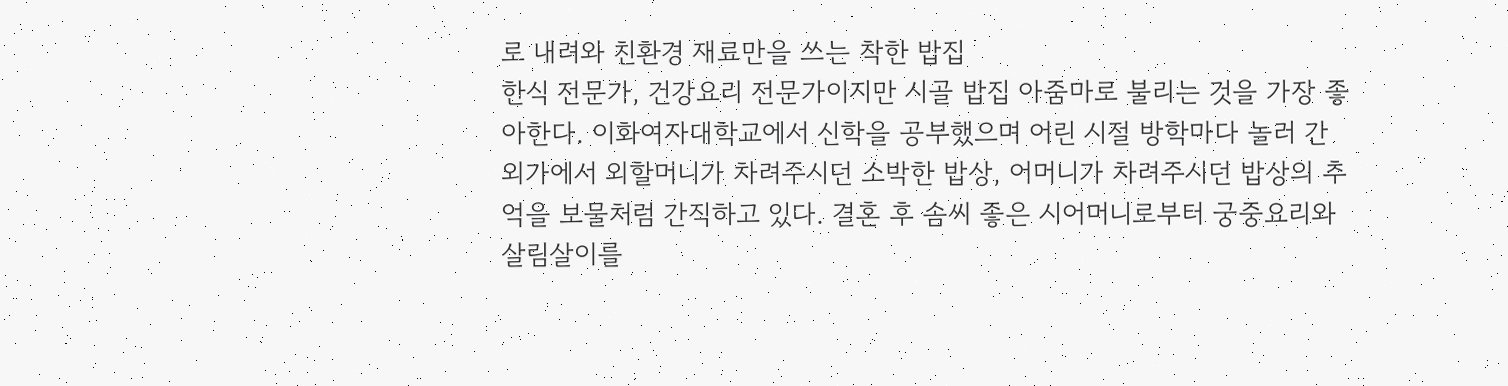로 내려와 친환경 재료만을 쓰는 착한 밥집
한식 전문가, 건강요리 전문가이지만 시골 밥집 아줌마로 불리는 것을 가장 좋아한다. 이화여자대학교에서 신학을 공부했으며 어린 시절 방학마다 놀러 간 외가에서 외할머니가 차려주시던 소박한 밥상, 어머니가 차려주시던 밥상의 추억을 보물처럼 간직하고 있다. 결혼 후 솜씨 좋은 시어머니로부터 궁중요리와 살림살이를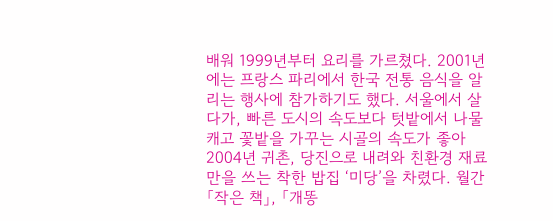배워 1999년부터 요리를 가르쳤다. 2001년에는 프랑스 파리에서 한국 전통 음식을 알리는 행사에 참가하기도 했다. 서울에서 살다가, 빠른 도시의 속도보다 텃밭에서 나물 캐고 꽃밭을 가꾸는 시골의 속도가 좋아 2004년 귀촌, 당진으로 내려와 친환경 재료만을 쓰는 착한 밥집 ‘미당’을 차렸다. 월간 「작은 책」, 「개똥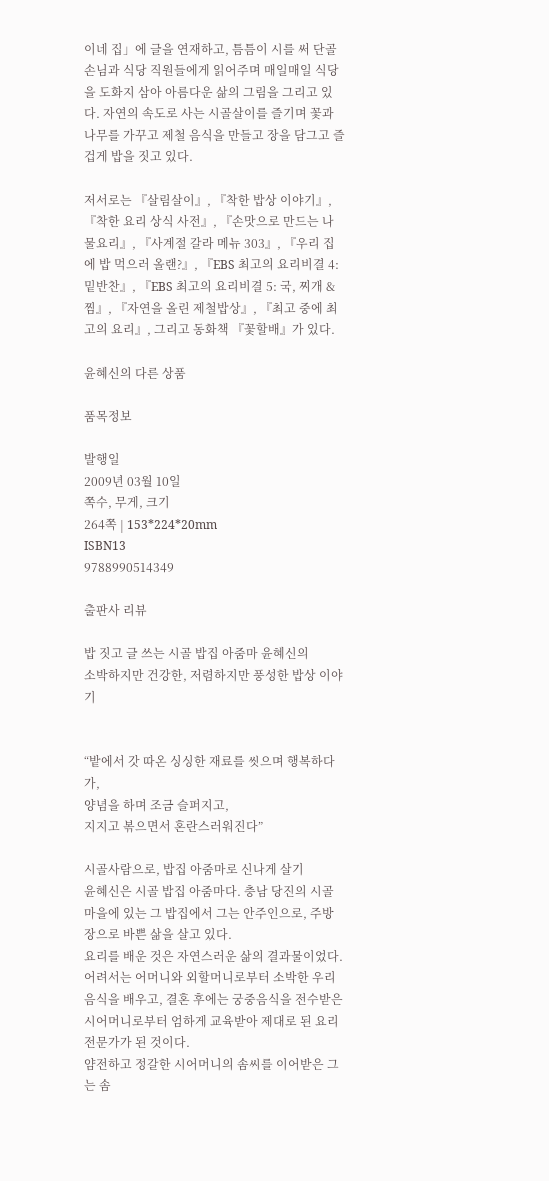이네 집」에 글을 연재하고, 틈틈이 시를 써 단골손님과 식당 직원들에게 읽어주며 매일매일 식당을 도화지 삼아 아름다운 삶의 그림을 그리고 있다. 자연의 속도로 사는 시골살이를 즐기며 꽃과 나무를 가꾸고 제철 음식을 만들고 장을 담그고 즐겁게 밥을 짓고 있다.

저서로는 『살림살이』, 『착한 밥상 이야기』, 『착한 요리 상식 사전』, 『손맛으로 만드는 나물요리』, 『사계절 갈라 메뉴 303』, 『우리 집에 밥 먹으러 올랜?』, 『EBS 최고의 요리비결 4: 밑반찬』, 『EBS 최고의 요리비결 5: 국, 찌개 & 찜』, 『자연을 올린 제철밥상』, 『최고 중에 최고의 요리』, 그리고 동화책 『꽃할배』가 있다.

윤혜신의 다른 상품

품목정보

발행일
2009년 03월 10일
쪽수, 무게, 크기
264쪽 | 153*224*20mm
ISBN13
9788990514349

출판사 리뷰

밥 짓고 글 쓰는 시골 밥집 아줌마 윤혜신의
소박하지만 건강한, 저렴하지만 풍성한 밥상 이야기


“밭에서 갓 따온 싱싱한 재료를 씻으며 행복하다가,
양념을 하며 조금 슬퍼지고,
지지고 볶으면서 혼란스러워진다”

시골사람으로, 밥집 아줌마로 신나게 살기
윤혜신은 시골 밥집 아줌마다. 충남 당진의 시골마을에 있는 그 밥집에서 그는 안주인으로, 주방장으로 바쁜 삶을 살고 있다.
요리를 배운 것은 자연스러운 삶의 결과물이었다. 어려서는 어머니와 외할머니로부터 소박한 우리 음식을 배우고, 결혼 후에는 궁중음식을 전수받은 시어머니로부터 엄하게 교육받아 제대로 된 요리 전문가가 된 것이다.
얌전하고 정갈한 시어머니의 솜씨를 이어받은 그는 솜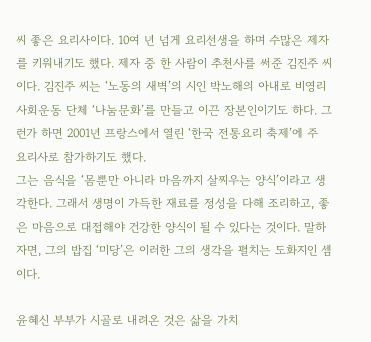씨 좋은 요리사이다. 10여 년 넘게 요리선생을 하며 수많은 제자를 키워내기도 했다. 제자 중 한 사람이 추천사를 써준 김진주 씨이다. 김진주 씨는 ‘노동의 새벽’의 시인 박노해의 아내로 비영리 사회운동 단체 ‘나눔문화’를 만들고 이끈 장본인이기도 하다. 그런가 하면 2001년 프랑스에서 열린 ‘한국 전통요리 축제’에 주 요리사로 참가하기도 했다.
그는 음식을 ‘몸뿐만 아니라 마음까지 살찌우는 양식’이라고 생각한다. 그래서 생명이 가득한 재료를 정성을 다해 조리하고, 좋은 마음으로 대접해야 건강한 양식이 될 수 있다는 것이다. 말하자면, 그의 밥집 ‘미당’은 이러한 그의 생각을 펼치는 도화지인 셈이다.

윤혜신 부부가 시골로 내려온 것은 삶을 가치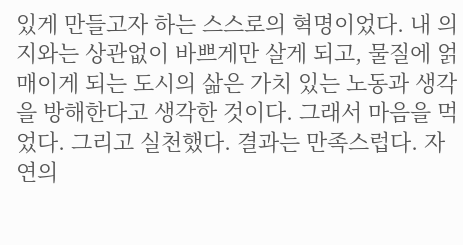있게 만들고자 하는 스스로의 혁명이었다. 내 의지와는 상관없이 바쁘게만 살게 되고, 물질에 얽매이게 되는 도시의 삶은 가치 있는 노동과 생각을 방해한다고 생각한 것이다. 그래서 마음을 먹었다. 그리고 실천했다. 결과는 만족스럽다. 자연의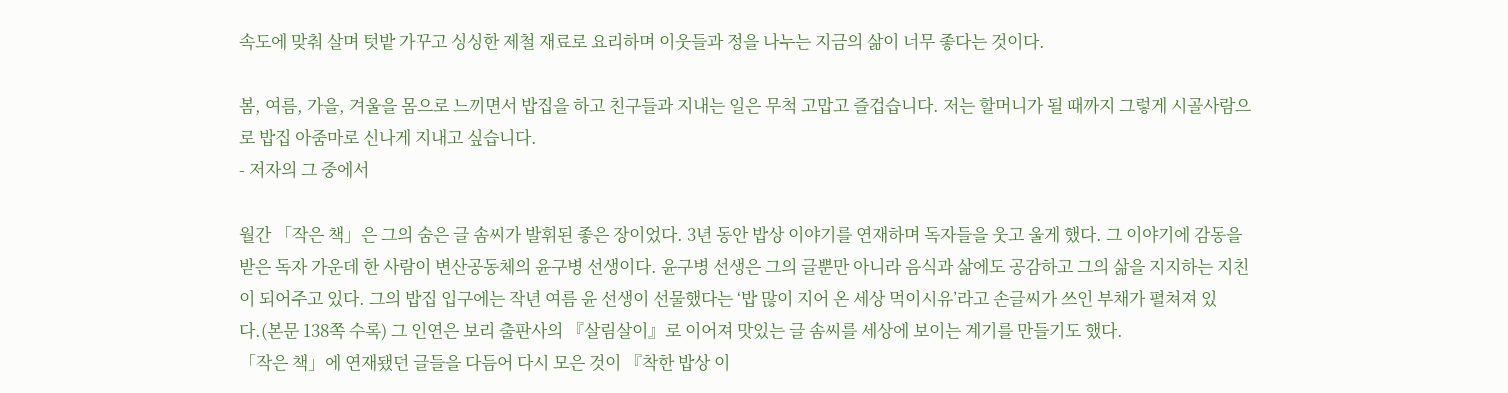속도에 맞춰 살며 텃밭 가꾸고 싱싱한 제철 재료로 요리하며 이웃들과 정을 나누는 지금의 삶이 너무 좋다는 것이다.

봄, 여름, 가을, 겨울을 몸으로 느끼면서 밥집을 하고 친구들과 지내는 일은 무척 고맙고 즐겁습니다. 저는 할머니가 될 때까지 그렇게 시골사람으로 밥집 아줌마로 신나게 지내고 싶습니다.
- 저자의 그 중에서

월간 「작은 책」은 그의 숨은 글 솜씨가 발휘된 좋은 장이었다. 3년 동안 밥상 이야기를 연재하며 독자들을 웃고 울게 했다. 그 이야기에 감동을 받은 독자 가운데 한 사람이 변산공동체의 윤구병 선생이다. 윤구병 선생은 그의 글뿐만 아니라 음식과 삶에도 공감하고 그의 삶을 지지하는 지친이 되어주고 있다. 그의 밥집 입구에는 작년 여름 윤 선생이 선물했다는 ‘밥 많이 지어 온 세상 먹이시유’라고 손글씨가 쓰인 부채가 펼쳐져 있다.(본문 138쪽 수록) 그 인연은 보리 출판사의 『살림살이』로 이어져 맛있는 글 솜씨를 세상에 보이는 계기를 만들기도 했다.
「작은 책」에 연재됐던 글들을 다듬어 다시 모은 것이 『착한 밥상 이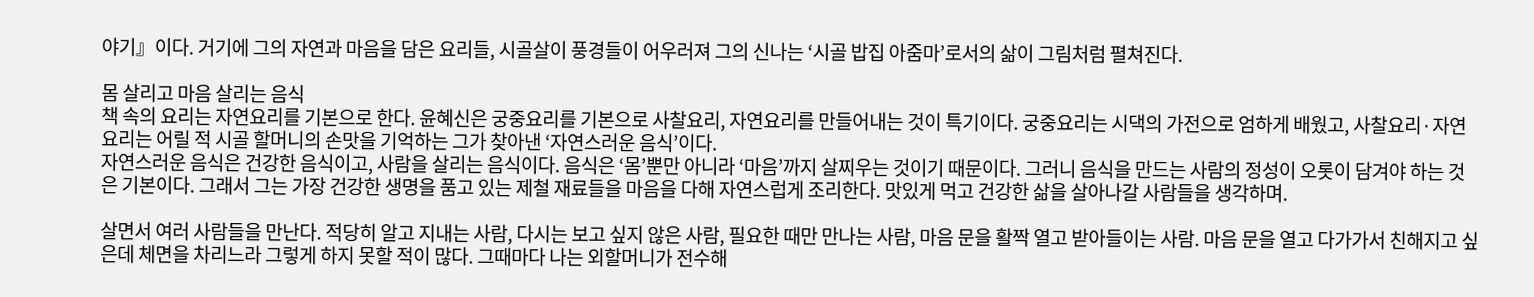야기』이다. 거기에 그의 자연과 마음을 담은 요리들, 시골살이 풍경들이 어우러져 그의 신나는 ‘시골 밥집 아줌마’로서의 삶이 그림처럼 펼쳐진다.

몸 살리고 마음 살리는 음식
책 속의 요리는 자연요리를 기본으로 한다. 윤혜신은 궁중요리를 기본으로 사찰요리, 자연요리를 만들어내는 것이 특기이다. 궁중요리는 시댁의 가전으로 엄하게 배웠고, 사찰요리·자연요리는 어릴 적 시골 할머니의 손맛을 기억하는 그가 찾아낸 ‘자연스러운 음식’이다.
자연스러운 음식은 건강한 음식이고, 사람을 살리는 음식이다. 음식은 ‘몸’뿐만 아니라 ‘마음’까지 살찌우는 것이기 때문이다. 그러니 음식을 만드는 사람의 정성이 오롯이 담겨야 하는 것은 기본이다. 그래서 그는 가장 건강한 생명을 품고 있는 제철 재료들을 마음을 다해 자연스럽게 조리한다. 맛있게 먹고 건강한 삶을 살아나갈 사람들을 생각하며.

살면서 여러 사람들을 만난다. 적당히 알고 지내는 사람, 다시는 보고 싶지 않은 사람, 필요한 때만 만나는 사람, 마음 문을 활짝 열고 받아들이는 사람. 마음 문을 열고 다가가서 친해지고 싶은데 체면을 차리느라 그렇게 하지 못할 적이 많다. 그때마다 나는 외할머니가 전수해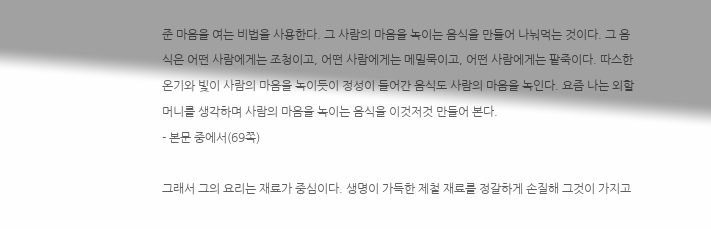준 마음을 여는 비법을 사용한다. 그 사람의 마음을 녹이는 음식을 만들어 나눠먹는 것이다. 그 음식은 어떤 사람에게는 조청이고, 어떤 사람에게는 메밀묵이고, 어떤 사람에게는 팥죽이다. 따스한 온기와 빛이 사람의 마음을 녹이듯이 정성이 들어간 음식도 사람의 마음을 녹인다. 요즘 나는 외할머니를 생각하며 사람의 마음을 녹이는 음식을 이것저것 만들어 본다.
- 본문 중에서(69쪽)

그래서 그의 요리는 재료가 중심이다. 생명이 가득한 제철 재료를 정갈하게 손질해 그것이 가지고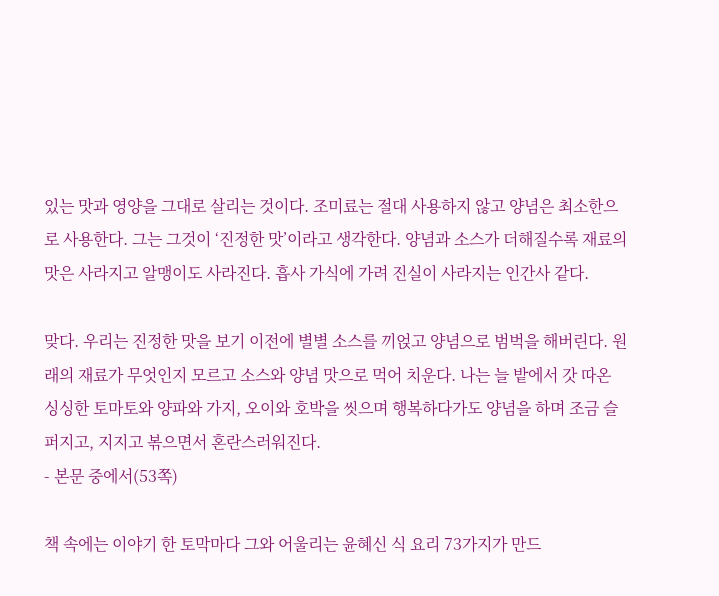있는 맛과 영양을 그대로 살리는 것이다. 조미료는 절대 사용하지 않고 양념은 최소한으로 사용한다. 그는 그것이 ‘진정한 맛’이라고 생각한다. 양념과 소스가 더해질수록 재료의 맛은 사라지고 알맹이도 사라진다. 흡사 가식에 가려 진실이 사라지는 인간사 같다.

맞다. 우리는 진정한 맛을 보기 이전에 별별 소스를 끼얹고 양념으로 범벅을 해버린다. 원래의 재료가 무엇인지 모르고 소스와 양념 맛으로 먹어 치운다. 나는 늘 밭에서 갓 따온 싱싱한 토마토와 양파와 가지, 오이와 호박을 씻으며 행복하다가도 양념을 하며 조금 슬퍼지고, 지지고 볶으면서 혼란스러워진다.
- 본문 중에서(53쪽)

책 속에는 이야기 한 토막마다 그와 어울리는 윤혜신 식 요리 73가지가 만드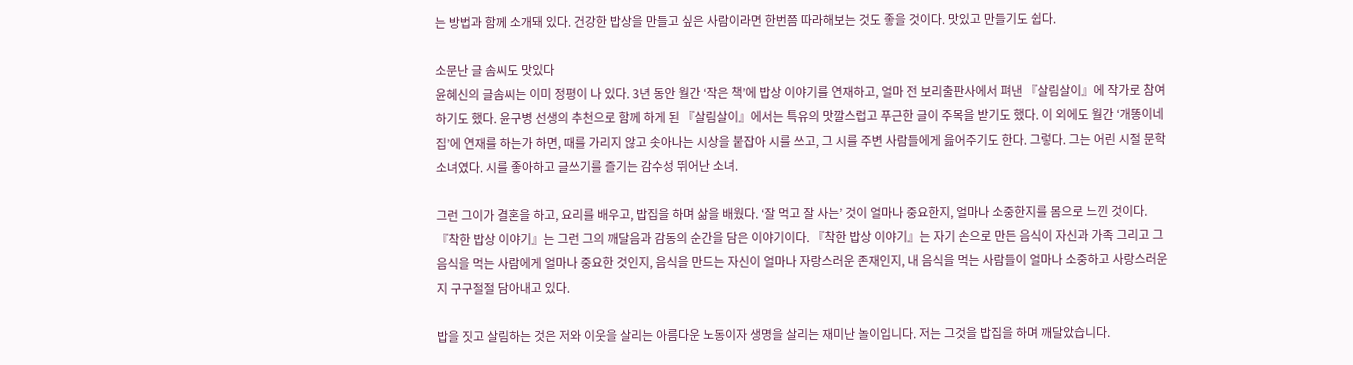는 방법과 함께 소개돼 있다. 건강한 밥상을 만들고 싶은 사람이라면 한번쯤 따라해보는 것도 좋을 것이다. 맛있고 만들기도 쉽다.

소문난 글 솜씨도 맛있다
윤혜신의 글솜씨는 이미 정평이 나 있다. 3년 동안 월간 ‘작은 책’에 밥상 이야기를 연재하고, 얼마 전 보리출판사에서 펴낸 『살림살이』에 작가로 참여하기도 했다. 윤구병 선생의 추천으로 함께 하게 된 『살림살이』에서는 특유의 맛깔스럽고 푸근한 글이 주목을 받기도 했다. 이 외에도 월간 ‘개똥이네 집’에 연재를 하는가 하면, 때를 가리지 않고 솟아나는 시상을 붙잡아 시를 쓰고, 그 시를 주변 사람들에게 읊어주기도 한다. 그렇다. 그는 어린 시절 문학소녀였다. 시를 좋아하고 글쓰기를 즐기는 감수성 뛰어난 소녀.

그런 그이가 결혼을 하고, 요리를 배우고, 밥집을 하며 삶을 배웠다. ‘잘 먹고 잘 사는’ 것이 얼마나 중요한지, 얼마나 소중한지를 몸으로 느낀 것이다. 『착한 밥상 이야기』는 그런 그의 깨달음과 감동의 순간을 담은 이야기이다. 『착한 밥상 이야기』는 자기 손으로 만든 음식이 자신과 가족 그리고 그 음식을 먹는 사람에게 얼마나 중요한 것인지, 음식을 만드는 자신이 얼마나 자랑스러운 존재인지, 내 음식을 먹는 사람들이 얼마나 소중하고 사랑스러운지 구구절절 담아내고 있다.

밥을 짓고 살림하는 것은 저와 이웃을 살리는 아름다운 노동이자 생명을 살리는 재미난 놀이입니다. 저는 그것을 밥집을 하며 깨달았습니다.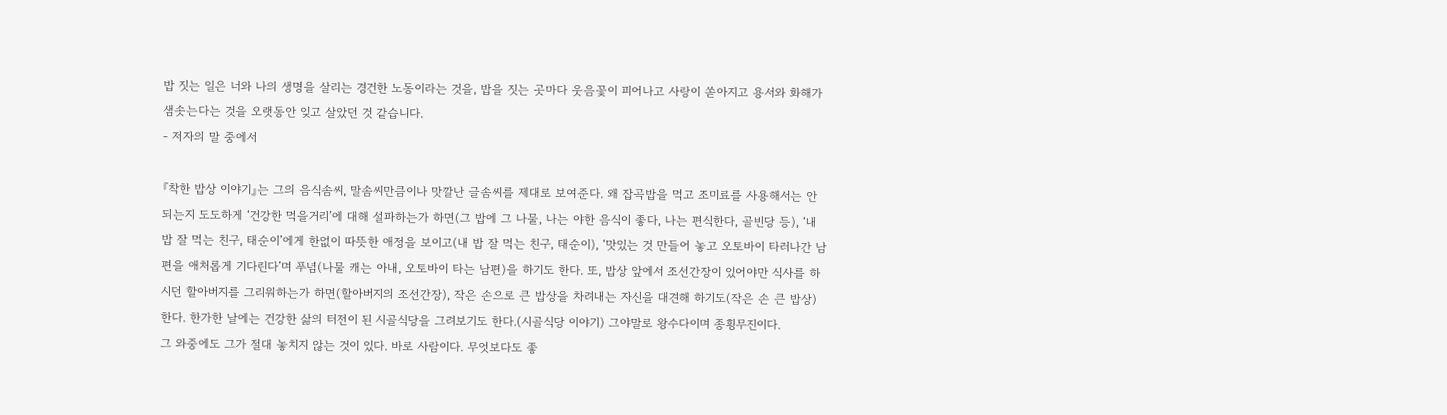밥 짓는 일은 너와 나의 생명을 살리는 경건한 노동이라는 것을, 밥을 짓는 곳마다 웃음꽃이 피어나고 사랑이 쏟아지고 용서와 화해가 샘솟는다는 것을 오랫동안 잊고 살았던 것 같습니다.
- 저자의 말 중에서

『착한 밥상 이야기』는 그의 음식솜씨, 말솜씨만큼이나 맛깔난 글솜씨를 제대로 보여준다. 왜 잡곡밥을 먹고 조미료를 사용해서는 안 되는지 도도하게 ‘건강한 먹을거리’에 대해 설파하는가 하면(그 밥에 그 나물, 나는 야한 음식이 좋다, 나는 편식한다, 골빈당 등), ‘내 밥 잘 먹는 친구, 태순이’에게 한없이 따뜻한 애정을 보이고(내 밥 잘 먹는 친구, 태순이), ‘맛있는 것 만들어 놓고 오토바이 타러나간 남편을 애처롭게 기다린다’며 푸념(나물 캐는 아내, 오토바이 타는 남편)을 하기도 한다. 또, 밥상 앞에서 조선간장이 있어야만 식사를 하시던 할아버지를 그리워하는가 하면(할아버지의 조선간장), 작은 손으로 큰 밥상을 차려내는 자신을 대견해 하기도(작은 손 큰 밥상) 한다. 한가한 날에는 건강한 삶의 터전이 된 시골식당을 그려보기도 한다.(시골식당 이야기) 그야말로 왕수다이며 종횡무진이다.
그 와중에도 그가 절대 놓치지 않는 것이 있다. 바로 사람이다. 무엇보다도 좋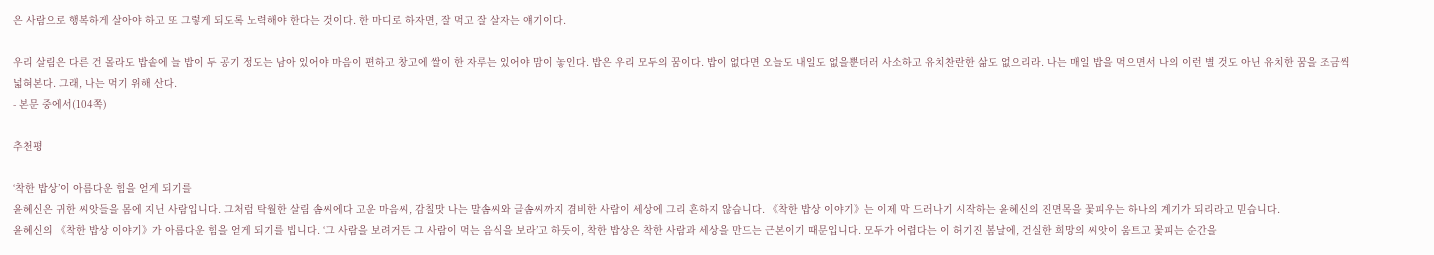은 사람으로 행복하게 살아야 하고 또 그렇게 되도록 노력해야 한다는 것이다. 한 마디로 하자면, 잘 먹고 잘 살자는 얘기이다.

우리 살림은 다른 건 몰라도 밥솥에 늘 밥이 두 공기 정도는 남아 있어야 마음이 편하고 창고에 쌀이 한 자루는 있어야 맘이 놓인다. 밥은 우리 모두의 꿈이다. 밥이 없다면 오늘도 내일도 없을뿐더러 사소하고 유치찬란한 삶도 없으리라. 나는 매일 밥을 먹으면서 나의 이런 별 것도 아닌 유치한 꿈을 조금씩 넓혀본다. 그래, 나는 먹기 위해 산다.
- 본문 중에서(104쪽)

추천평

‘착한 밥상’이 아름다운 힘을 얻게 되기를
윤혜신은 귀한 씨앗들을 몸에 지닌 사람입니다. 그처럼 탁월한 살림 솜씨에다 고운 마음씨, 감칠맛 나는 말솜씨와 글솜씨까지 겸비한 사람이 세상에 그리 흔하지 않습니다. 《착한 밥상 이야기》는 이제 막 드러나기 시작하는 윤혜신의 진면목을 꽃피우는 하나의 계기가 되리라고 믿습니다.
윤혜신의 《착한 밥상 이야기》가 아름다운 힘을 얻게 되기를 빕니다. ‘그 사람을 보려거든 그 사람이 먹는 음식을 보라’고 하듯이, 착한 밥상은 착한 사람과 세상을 만드는 근본이기 때문입니다. 모두가 어렵다는 이 허기진 봄날에, 건실한 희망의 씨앗이 움트고 꽃피는 순간을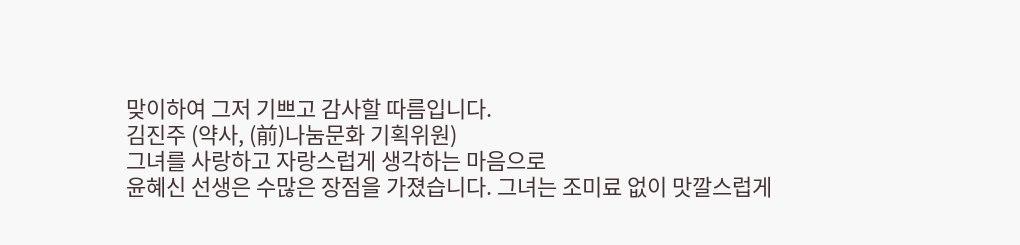맞이하여 그저 기쁘고 감사할 따름입니다.
김진주 (약사, (前)나눔문화 기획위원)
그녀를 사랑하고 자랑스럽게 생각하는 마음으로
윤혜신 선생은 수많은 장점을 가졌습니다. 그녀는 조미료 없이 맛깔스럽게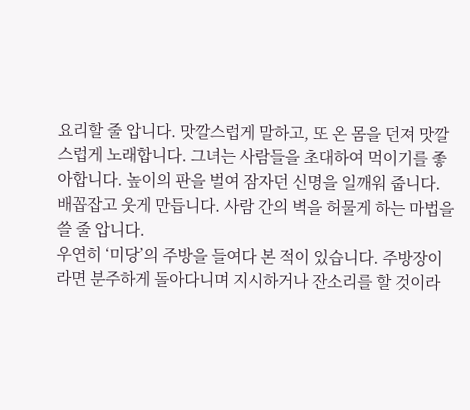요리할 줄 압니다. 맛깔스럽게 말하고, 또 온 몸을 던져 맛깔스럽게 노래합니다. 그녀는 사람들을 초대하여 먹이기를 좋아합니다. 높이의 판을 벌여 잠자던 신명을 일깨워 줍니다. 배꼽잡고 웃게 만듭니다. 사람 간의 벽을 허물게 하는 마법을 쓸 줄 압니다.
우연히 ‘미당’의 주방을 들여다 본 적이 있습니다. 주방장이라면 분주하게 돌아다니며 지시하거나 잔소리를 할 것이라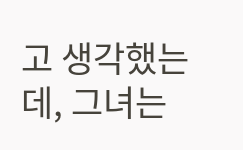고 생각했는데, 그녀는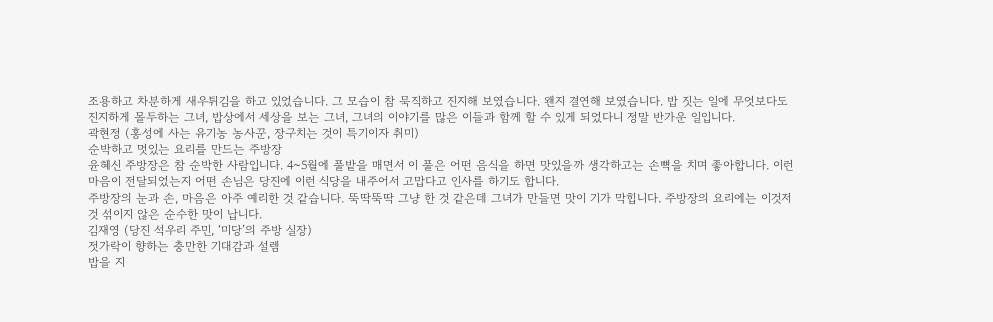조용하고 차분하게 새우튀김을 하고 있었습니다. 그 모습이 참 묵직하고 진지해 보였습니다. 왠지 결연해 보였습니다. 밥 짓는 일에 무엇보다도 진지하게 몰두하는 그녀, 밥상에서 세상을 보는 그녀, 그녀의 이야기를 많은 이들과 함께 할 수 있게 되었다니 정말 반가운 일입니다.
곽현정 (홍성에 사는 유기농 농사꾼, 장구치는 것이 특기이자 취미)
순박하고 멋있는 요리를 만드는 주방장
윤혜신 주방장은 참 순박한 사람입니다. 4~5월에 풀밭을 매면서 이 풀은 어떤 음식을 하면 맛있을까 생각하고는 손뼉을 치며 좋아합니다. 이런 마음이 전달되었는지 어떤 손님은 당진에 이런 식당을 내주어서 고맙다고 인사를 하기도 합니다.
주방장의 눈과 손, 마음은 아주 예리한 것 같습니다. 뚝딱뚝딱 그냥 한 것 같은데 그녀가 만들면 맛이 기가 막힙니다. 주방장의 요리에는 이것저것 섞이지 않은 순수한 맛이 납니다.
김재영 (당진 석우리 주민, ‘미당’의 주방 실장)
젓가락이 향하는 충만한 기대감과 설렘
밥을 지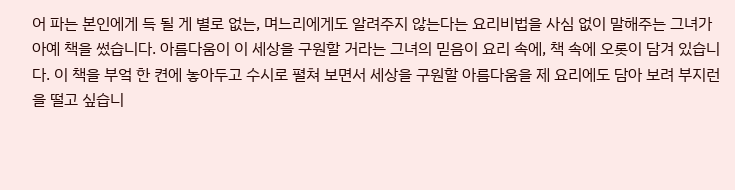어 파는 본인에게 득 될 게 별로 없는, 며느리에게도 알려주지 않는다는 요리비법을 사심 없이 말해주는 그녀가 아예 책을 썼습니다. 아름다움이 이 세상을 구원할 거라는 그녀의 믿음이 요리 속에, 책 속에 오롯이 담겨 있습니다. 이 책을 부엌 한 켠에 놓아두고 수시로 펼쳐 보면서 세상을 구원할 아름다움을 제 요리에도 담아 보려 부지런을 떨고 싶습니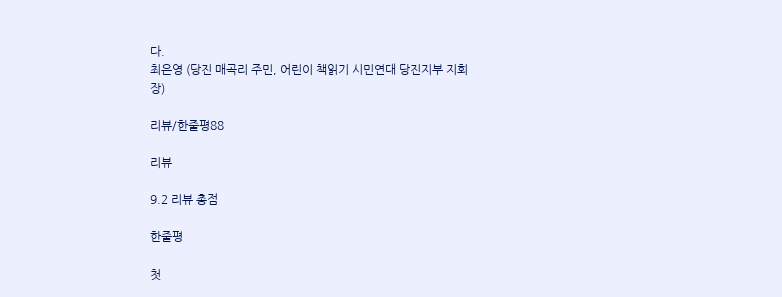다.
최은영 (당진 매곡리 주민, 어린이 책읽기 시민연대 당진지부 지회장)

리뷰/한줄평88

리뷰

9.2 리뷰 총점

한줄평

첫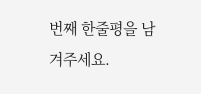번째 한줄평을 남겨주세요.